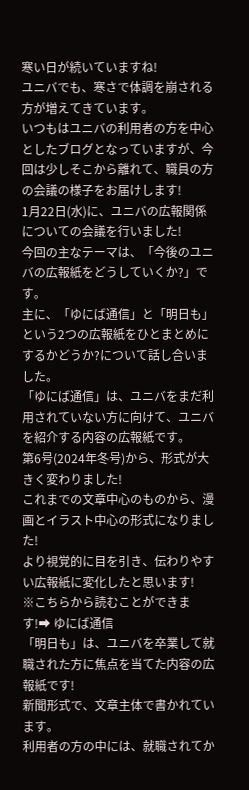寒い日が続いていますね!
ユニバでも、寒さで体調を崩される方が増えてきています。
いつもはユニバの利用者の方を中心としたブログとなっていますが、今回は少しそこから離れて、職員の方の会議の様子をお届けします!
1月22日(水)に、ユニバの広報関係についての会議を行いました!
今回の主なテーマは、「今後のユニバの広報紙をどうしていくか?」です。
主に、「ゆにば通信」と「明日も」という2つの広報紙をひとまとめにするかどうか?について話し合いました。
「ゆにば通信」は、ユニバをまだ利用されていない方に向けて、ユニバを紹介する内容の広報紙です。
第6号(2024年冬号)から、形式が大きく変わりました!
これまでの文章中心のものから、漫画とイラスト中心の形式になりました!
より視覚的に目を引き、伝わりやすい広報紙に変化したと思います!
※こちらから読むことができます!➡ ゆにば通信
「明日も」は、ユニバを卒業して就職された方に焦点を当てた内容の広報紙です!
新聞形式で、文章主体で書かれています。
利用者の方の中には、就職されてか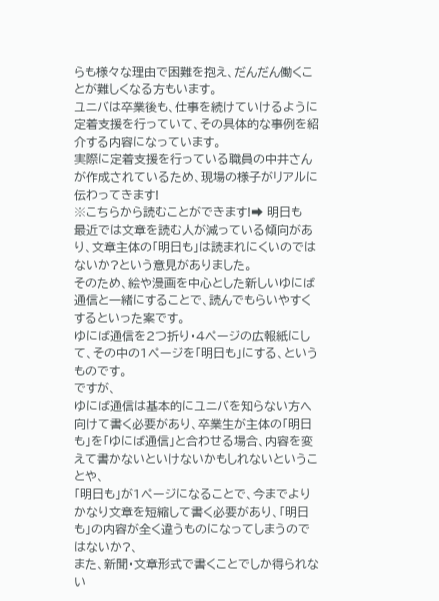らも様々な理由で困難を抱え、だんだん働くことが難しくなる方もいます。
ユニバは卒業後も、仕事を続けていけるように定着支援を行っていて、その具体的な事例を紹介する内容になっています。
実際に定着支援を行っている職員の中井さんが作成されているため、現場の様子がリアルに伝わってきます!
※こちらから読むことができます!➡ 明日も
最近では文章を読む人が減っている傾向があり、文章主体の「明日も」は読まれにくいのではないか?という意見がありました。
そのため、絵や漫画を中心とした新しいゆにば通信と一緒にすることで、読んでもらいやすくするといった案です。
ゆにば通信を2つ折り・4ページの広報紙にして、その中の1ページを「明日も」にする、というものです。
ですが、
ゆにば通信は基本的にユニバを知らない方へ向けて書く必要があり、卒業生が主体の「明日も」を「ゆにば通信」と合わせる場合、内容を変えて書かないといけないかもしれないということや、
「明日も」が1ページになることで、今までよりかなり文章を短縮して書く必要があり、「明日も」の内容が全く違うものになってしまうのではないか?、
また、新聞・文章形式で書くことでしか得られない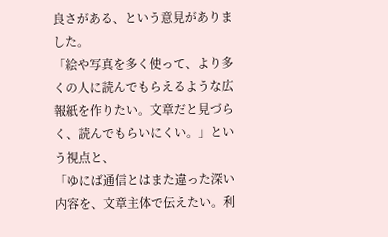良さがある、という意見がありました。
「絵や写真を多く使って、より多くの人に読んでもらえるような広報紙を作りたい。文章だと見づらく、読んでもらいにくい。」という視点と、
「ゆにば通信とはまた違った深い内容を、文章主体で伝えたい。利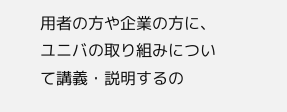用者の方や企業の方に、ユニバの取り組みについて講義・説明するの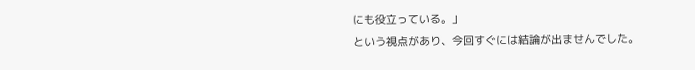にも役立っている。」
という視点があり、今回すぐには結論が出ませんでした。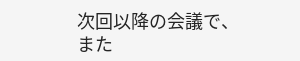次回以降の会議で、また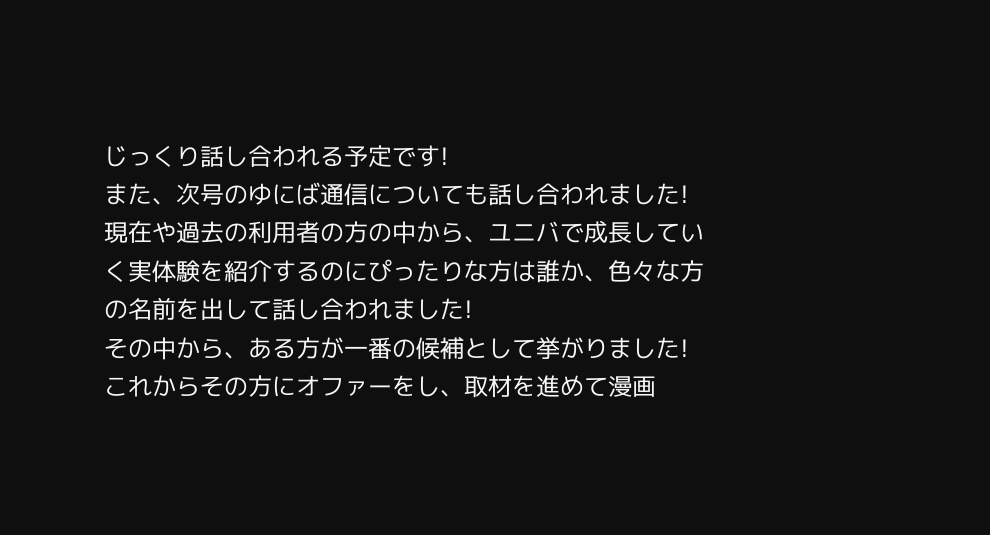じっくり話し合われる予定です!
また、次号のゆにば通信についても話し合われました!
現在や過去の利用者の方の中から、ユニバで成長していく実体験を紹介するのにぴったりな方は誰か、色々な方の名前を出して話し合われました!
その中から、ある方が一番の候補として挙がりました!
これからその方にオファーをし、取材を進めて漫画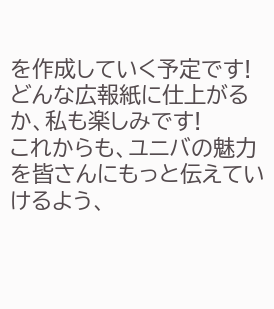を作成していく予定です!
どんな広報紙に仕上がるか、私も楽しみです!
これからも、ユニバの魅力を皆さんにもっと伝えていけるよう、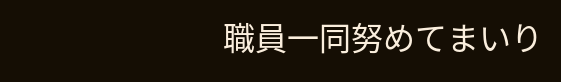職員一同努めてまいり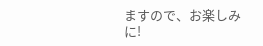ますので、お楽しみに!